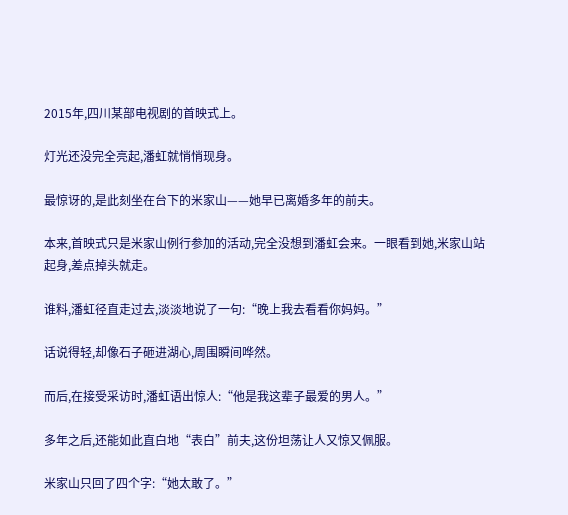2015年,四川某部电视剧的首映式上。

灯光还没完全亮起,潘虹就悄悄现身。

最惊讶的,是此刻坐在台下的米家山——她早已离婚多年的前夫。

本来,首映式只是米家山例行参加的活动,完全没想到潘虹会来。一眼看到她,米家山站起身,差点掉头就走。

谁料,潘虹径直走过去,淡淡地说了一句:“晚上我去看看你妈妈。”

话说得轻,却像石子砸进湖心,周围瞬间哗然。

而后,在接受采访时,潘虹语出惊人:“他是我这辈子最爱的男人。”

多年之后,还能如此直白地“表白”前夫,这份坦荡让人又惊又佩服。

米家山只回了四个字:“她太敢了。”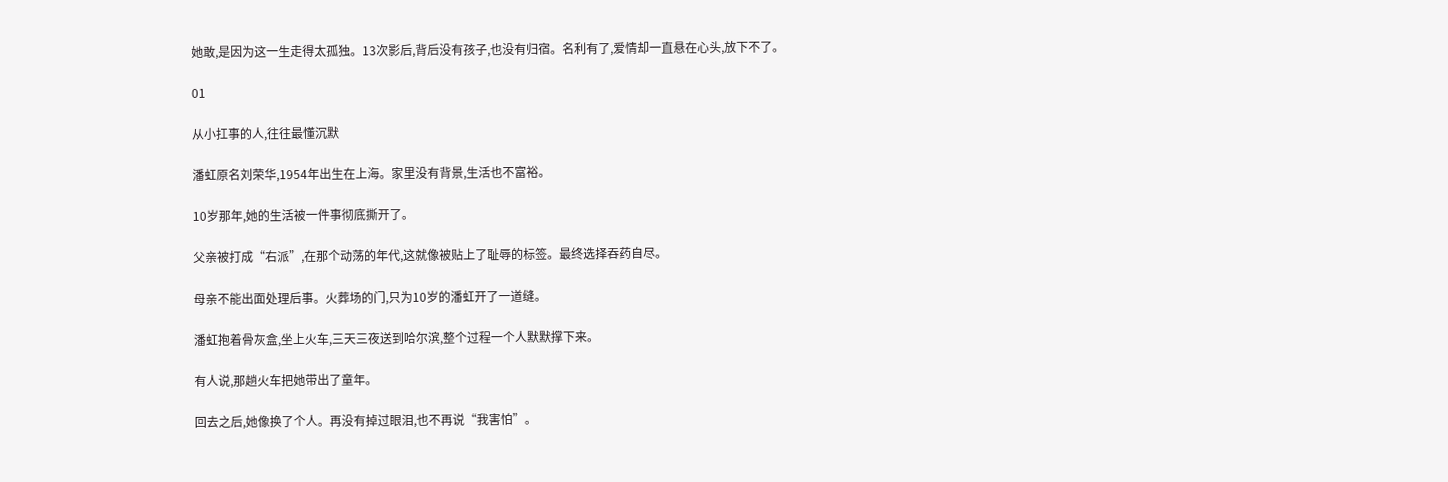她敢,是因为这一生走得太孤独。13次影后,背后没有孩子,也没有归宿。名利有了,爱情却一直悬在心头,放下不了。

01

从小扛事的人,往往最懂沉默

潘虹原名刘荣华,1954年出生在上海。家里没有背景,生活也不富裕。

10岁那年,她的生活被一件事彻底撕开了。

父亲被打成“右派”,在那个动荡的年代,这就像被贴上了耻辱的标签。最终选择吞药自尽。

母亲不能出面处理后事。火葬场的门,只为10岁的潘虹开了一道缝。

潘虹抱着骨灰盒,坐上火车,三天三夜送到哈尔滨,整个过程一个人默默撑下来。

有人说,那趟火车把她带出了童年。

回去之后,她像换了个人。再没有掉过眼泪,也不再说“我害怕”。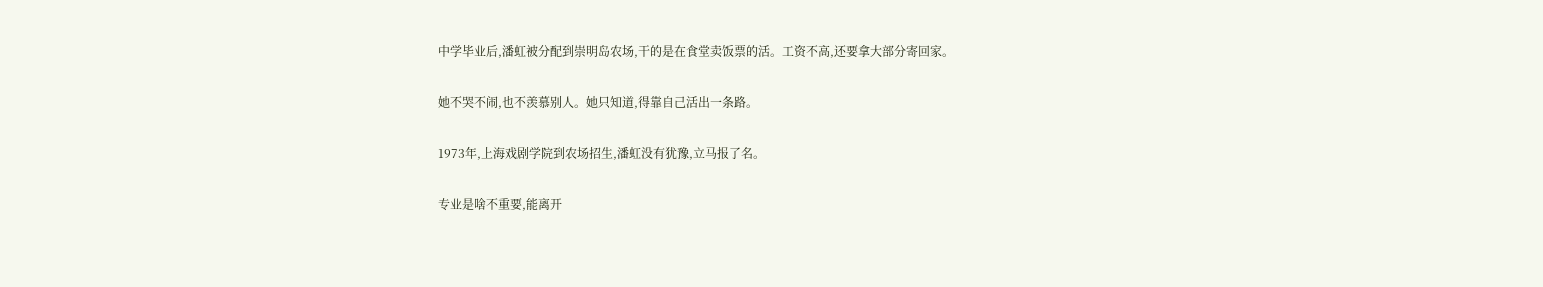中学毕业后,潘虹被分配到崇明岛农场,干的是在食堂卖饭票的活。工资不高,还要拿大部分寄回家。

她不哭不闹,也不羡慕别人。她只知道,得靠自己活出一条路。

1973年,上海戏剧学院到农场招生,潘虹没有犹豫,立马报了名。

专业是啥不重要,能离开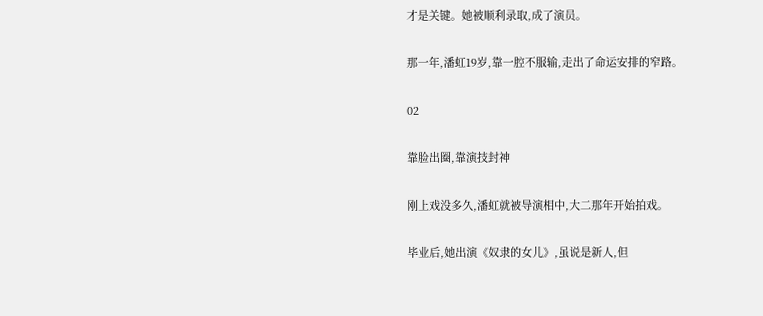才是关键。她被顺利录取,成了演员。

那一年,潘虹19岁,靠一腔不服输,走出了命运安排的窄路。

02

靠脸出圈,靠演技封神

刚上戏没多久,潘虹就被导演相中,大二那年开始拍戏。

毕业后,她出演《奴隶的女儿》,虽说是新人,但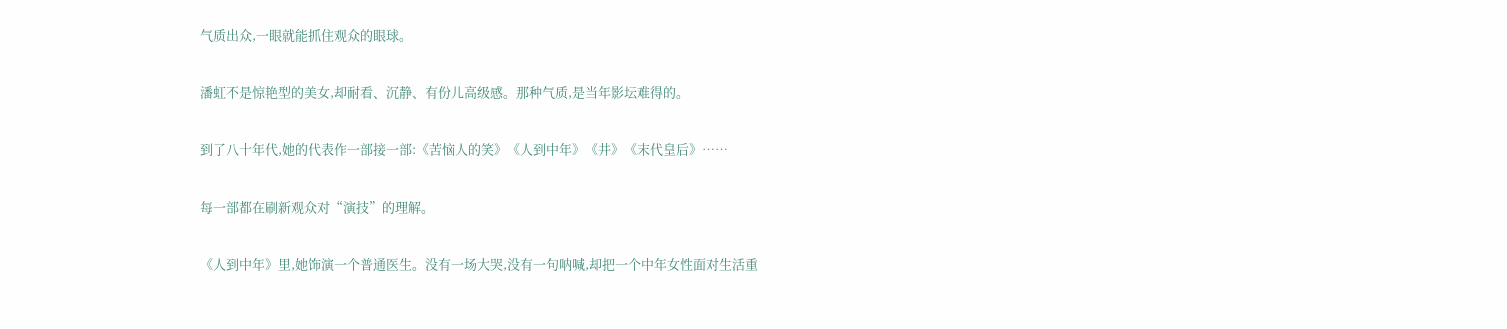气质出众,一眼就能抓住观众的眼球。

潘虹不是惊艳型的美女,却耐看、沉静、有份儿高级感。那种气质,是当年影坛难得的。

到了八十年代,她的代表作一部接一部:《苦恼人的笑》《人到中年》《井》《末代皇后》……

每一部都在刷新观众对“演技”的理解。

《人到中年》里,她饰演一个普通医生。没有一场大哭,没有一句呐喊,却把一个中年女性面对生活重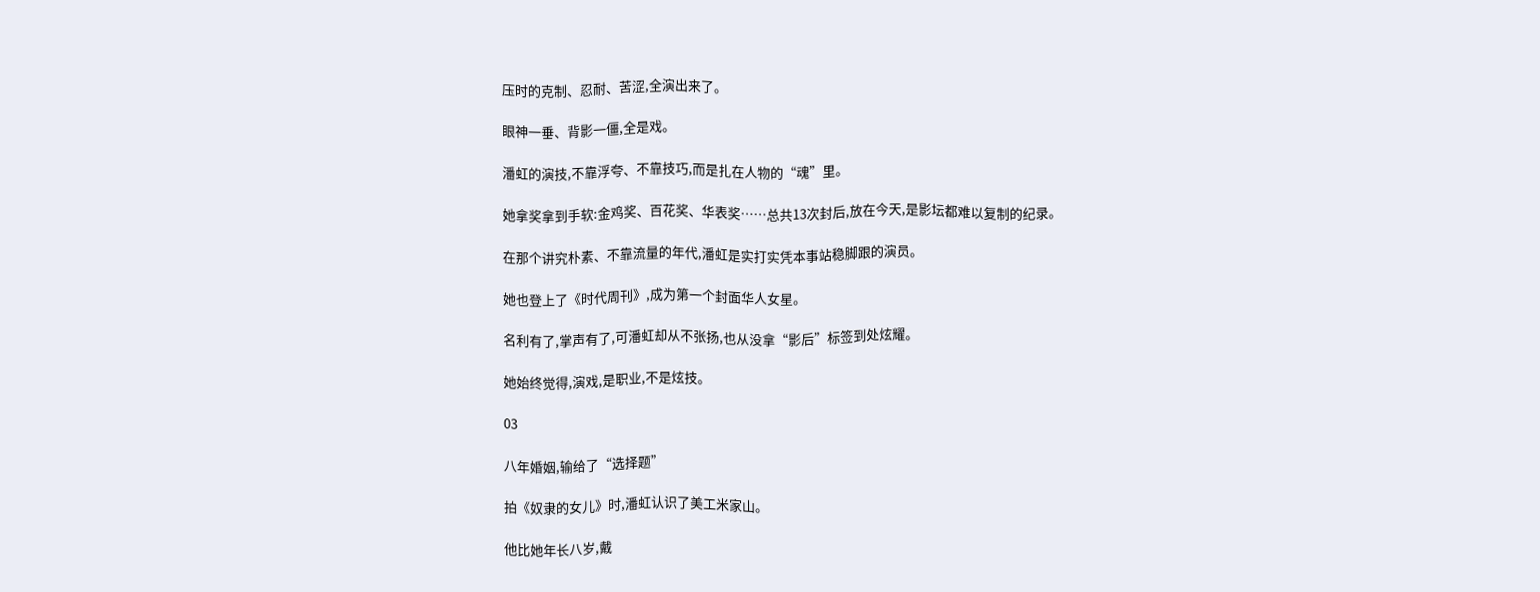压时的克制、忍耐、苦涩,全演出来了。

眼神一垂、背影一僵,全是戏。

潘虹的演技,不靠浮夸、不靠技巧,而是扎在人物的“魂”里。

她拿奖拿到手软:金鸡奖、百花奖、华表奖……总共13次封后,放在今天,是影坛都难以复制的纪录。

在那个讲究朴素、不靠流量的年代,潘虹是实打实凭本事站稳脚跟的演员。

她也登上了《时代周刊》,成为第一个封面华人女星。

名利有了,掌声有了,可潘虹却从不张扬,也从没拿“影后”标签到处炫耀。

她始终觉得,演戏,是职业,不是炫技。

03

八年婚姻,输给了“选择题”

拍《奴隶的女儿》时,潘虹认识了美工米家山。

他比她年长八岁,戴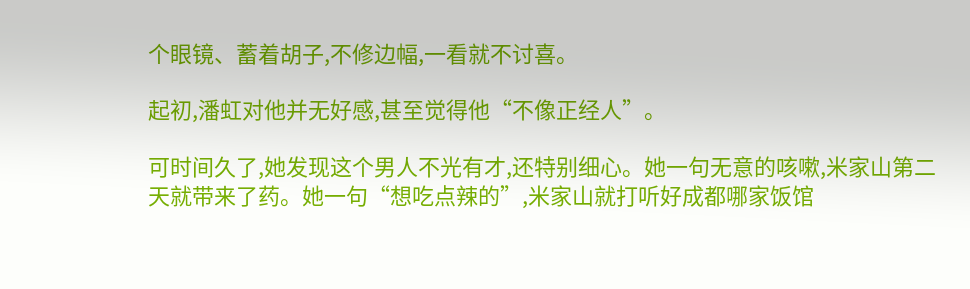个眼镜、蓄着胡子,不修边幅,一看就不讨喜。

起初,潘虹对他并无好感,甚至觉得他“不像正经人”。

可时间久了,她发现这个男人不光有才,还特别细心。她一句无意的咳嗽,米家山第二天就带来了药。她一句“想吃点辣的”,米家山就打听好成都哪家饭馆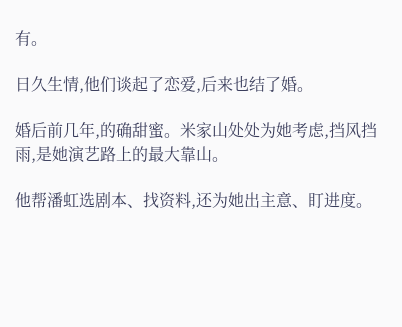有。

日久生情,他们谈起了恋爱,后来也结了婚。

婚后前几年,的确甜蜜。米家山处处为她考虑,挡风挡雨,是她演艺路上的最大靠山。

他帮潘虹选剧本、找资料,还为她出主意、盯进度。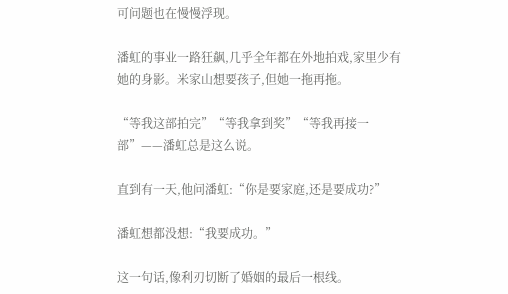可问题也在慢慢浮现。

潘虹的事业一路狂飙,几乎全年都在外地拍戏,家里少有她的身影。米家山想要孩子,但她一拖再拖。

“等我这部拍完”“等我拿到奖”“等我再接一部”——潘虹总是这么说。

直到有一天,他问潘虹:“你是要家庭,还是要成功?”

潘虹想都没想:“我要成功。”

这一句话,像利刃切断了婚姻的最后一根线。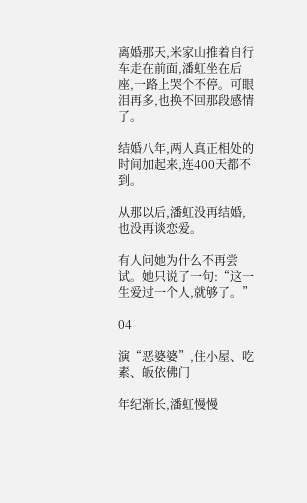离婚那天,米家山推着自行车走在前面,潘虹坐在后座,一路上哭个不停。可眼泪再多,也换不回那段感情了。

结婚八年,两人真正相处的时间加起来,连400天都不到。

从那以后,潘虹没再结婚,也没再谈恋爱。

有人问她为什么不再尝试。她只说了一句:“这一生爱过一个人,就够了。”

04

演“恶婆婆”,住小屋、吃素、皈依佛门

年纪渐长,潘虹慢慢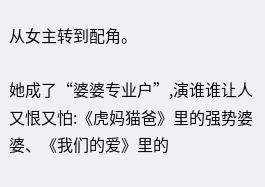从女主转到配角。

她成了“婆婆专业户”,演谁谁让人又恨又怕:《虎妈猫爸》里的强势婆婆、《我们的爱》里的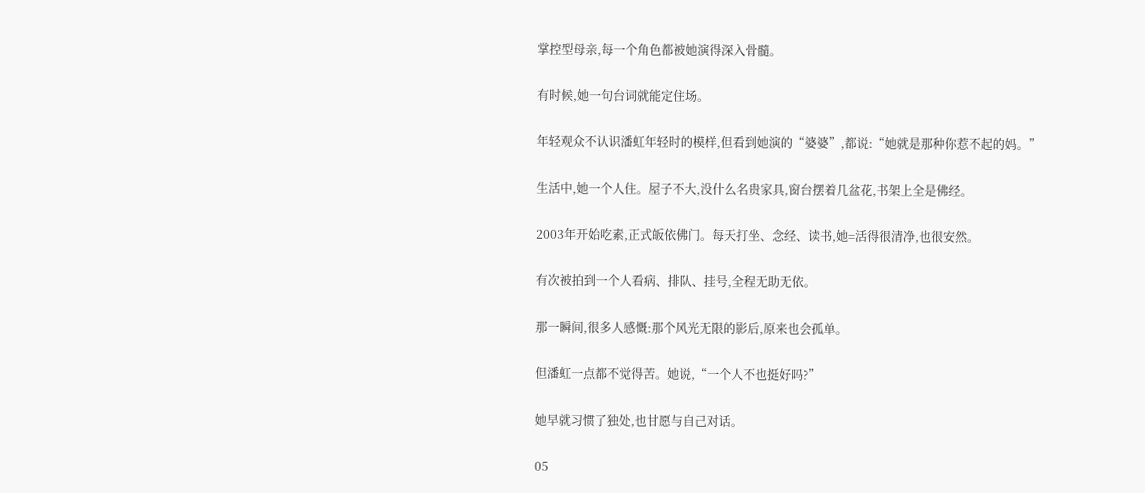掌控型母亲,每一个角色都被她演得深入骨髓。

有时候,她一句台词就能定住场。

年轻观众不认识潘虹年轻时的模样,但看到她演的“婆婆”,都说:“她就是那种你惹不起的妈。”

生活中,她一个人住。屋子不大,没什么名贵家具,窗台摆着几盆花,书架上全是佛经。

2003年开始吃素,正式皈依佛门。每天打坐、念经、读书,她=活得很清净,也很安然。

有次被拍到一个人看病、排队、挂号,全程无助无依。

那一瞬间,很多人感慨:那个风光无限的影后,原来也会孤单。

但潘虹一点都不觉得苦。她说,“一个人不也挺好吗?”

她早就习惯了独处,也甘愿与自己对话。

05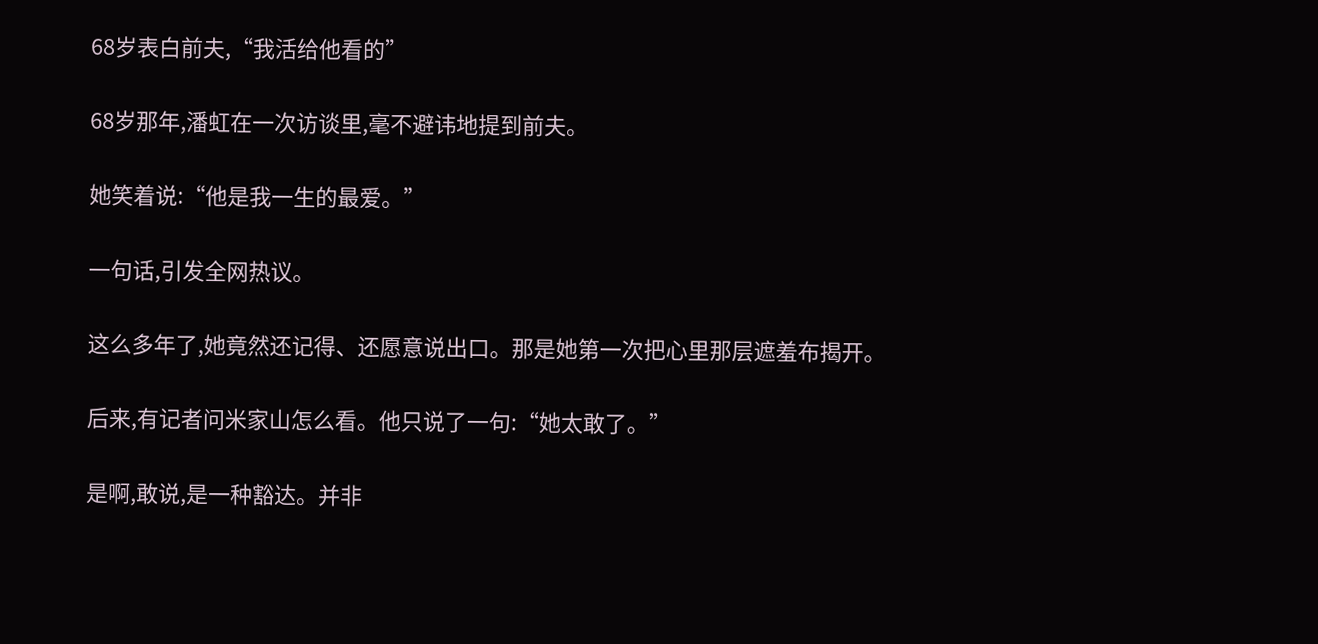68岁表白前夫,“我活给他看的”

68岁那年,潘虹在一次访谈里,毫不避讳地提到前夫。

她笑着说:“他是我一生的最爱。”

一句话,引发全网热议。

这么多年了,她竟然还记得、还愿意说出口。那是她第一次把心里那层遮羞布揭开。

后来,有记者问米家山怎么看。他只说了一句:“她太敢了。”

是啊,敢说,是一种豁达。并非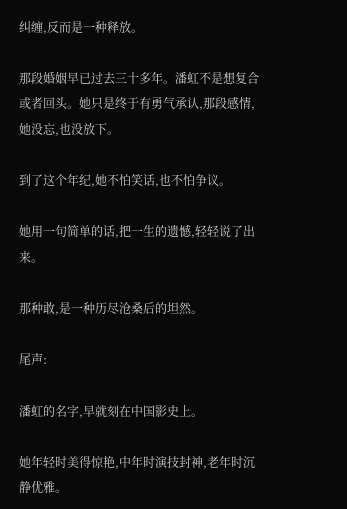纠缠,反而是一种释放。

那段婚姻早已过去三十多年。潘虹不是想复合或者回头。她只是终于有勇气承认,那段感情,她没忘,也没放下。

到了这个年纪,她不怕笑话,也不怕争议。

她用一句简单的话,把一生的遗憾,轻轻说了出来。

那种敢,是一种历尽沧桑后的坦然。

尾声:

潘虹的名字,早就刻在中国影史上。

她年轻时美得惊艳,中年时演技封神,老年时沉静优雅。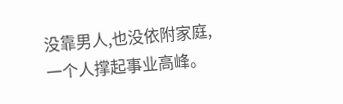没靠男人,也没依附家庭,一个人撑起事业高峰。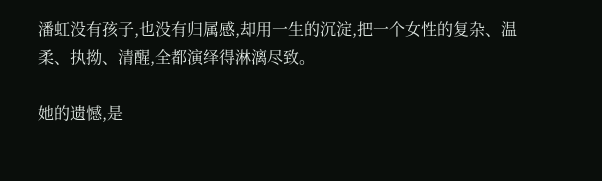潘虹没有孩子,也没有归属感,却用一生的沉淀,把一个女性的复杂、温柔、执拗、清醒,全都演绎得淋漓尽致。

她的遗憾,是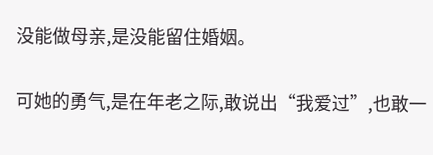没能做母亲,是没能留住婚姻。

可她的勇气,是在年老之际,敢说出“我爱过”,也敢一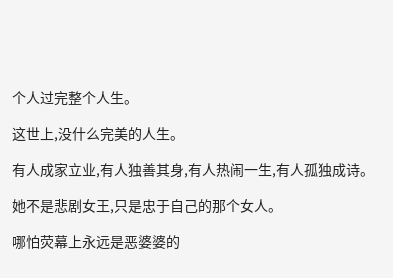个人过完整个人生。

这世上,没什么完美的人生。

有人成家立业,有人独善其身,有人热闹一生,有人孤独成诗。

她不是悲剧女王,只是忠于自己的那个女人。

哪怕荧幕上永远是恶婆婆的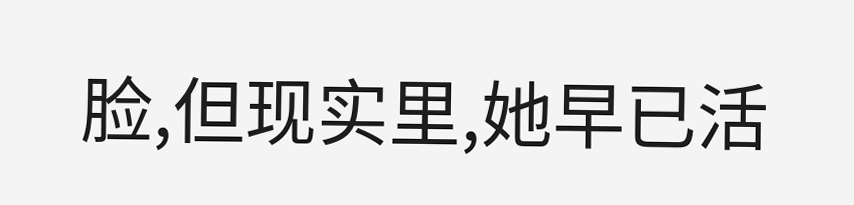脸,但现实里,她早已活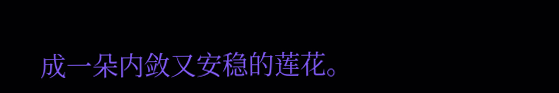成一朵内敛又安稳的莲花。